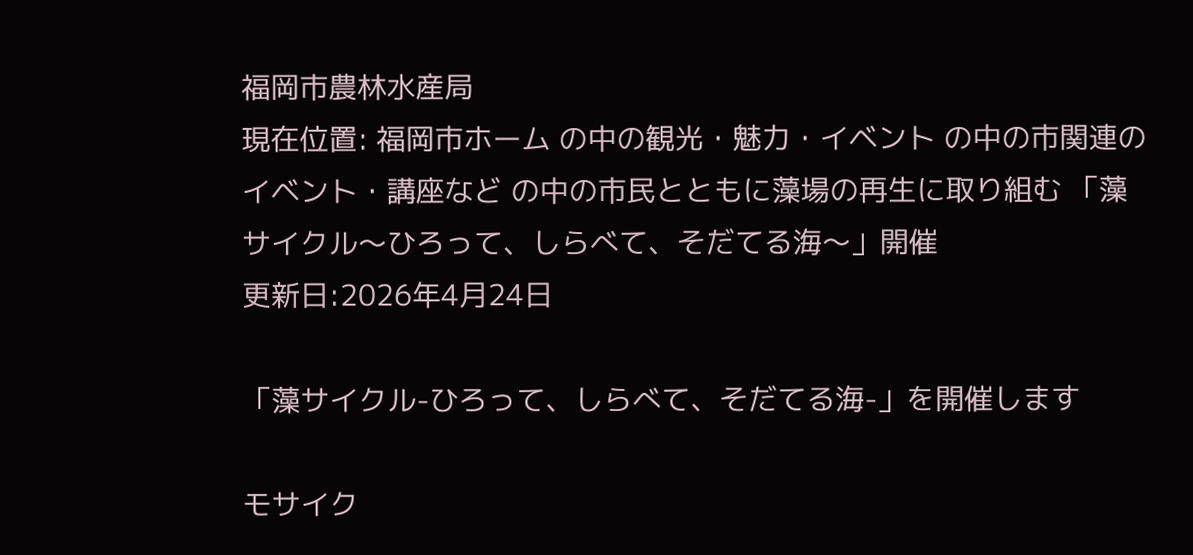福岡市農林水産局
現在位置: 福岡市ホーム の中の観光・魅力・イベント の中の市関連のイベント・講座など の中の市民とともに藻場の再生に取り組む 「藻サイクル〜ひろって、しらべて、そだてる海〜」開催
更新日:2026年4月24日

「藻サイクル-ひろって、しらべて、そだてる海-」を開催します

モサイク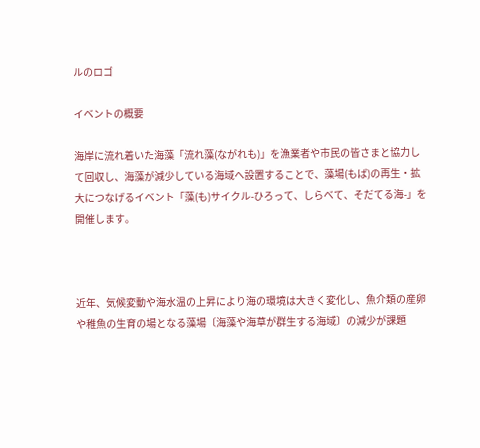ルのロゴ

イベントの概要

海岸に流れ着いた海藻「流れ藻(ながれも)」を漁業者や市民の皆さまと協力して回収し、海藻が減少している海域へ設置することで、藻場(もば)の再生・拡大につなげるイベント「藻(も)サイクル-ひろって、しらべて、そだてる海-」を開催します。



近年、気候変動や海水温の上昇により海の環境は大きく変化し、魚介類の産卵や稚魚の生育の場となる藻場〔海藻や海草が群生する海域〕の減少が課題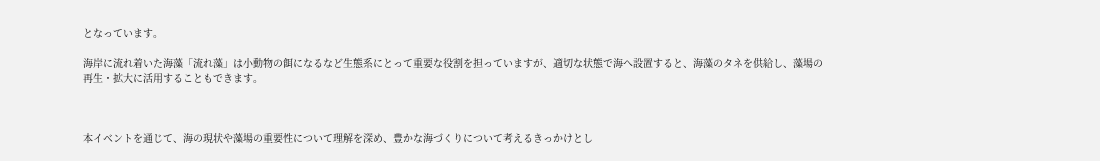となっています。

海岸に流れ着いた海藻「流れ藻」は小動物の餌になるなど生態系にとって重要な役割を担っていますが、適切な状態で海へ設置すると、海藻のタネを供給し、藻場の再生・拡大に活用することもできます。



本イベントを通じて、海の現状や藻場の重要性について理解を深め、豊かな海づくりについて考えるきっかけとし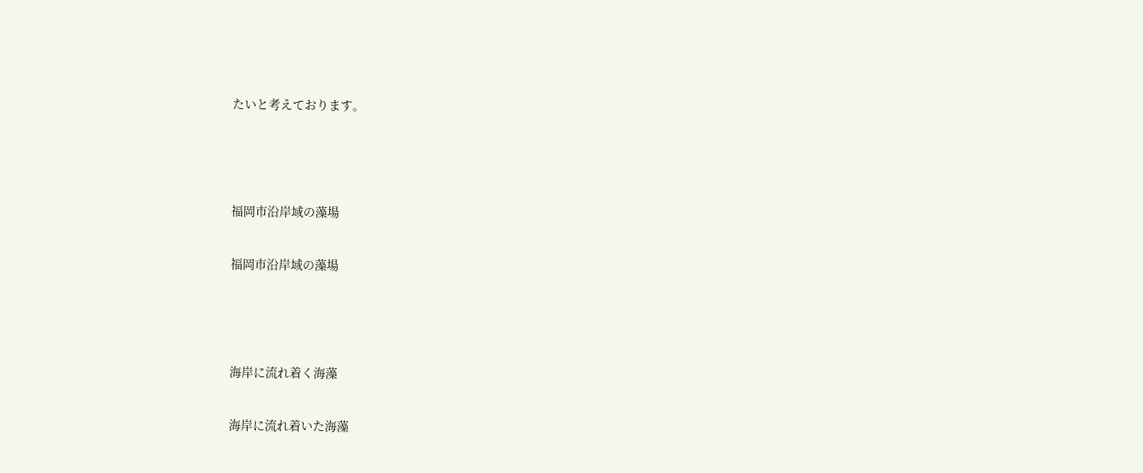たいと考えております。



福岡市沿岸域の藻場

福岡市沿岸域の藻場



海岸に流れ着く海藻

海岸に流れ着いた海藻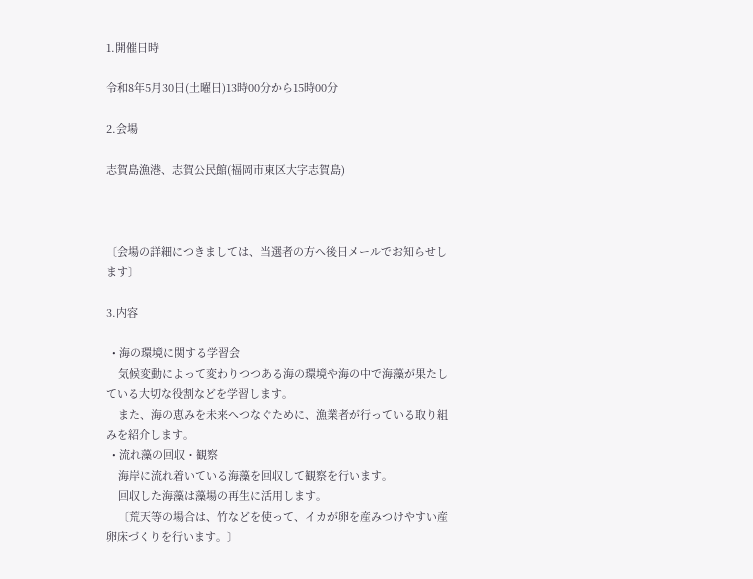1.開催日時

令和8年5月30日(土曜日)13時00分から15時00分

2.会場

志賀島漁港、志賀公民館(福岡市東区大字志賀島)



〔会場の詳細につきましては、当選者の方へ後日メールでお知らせします〕

3.内容

  • 海の環境に関する学習会
    気候変動によって変わりつつある海の環境や海の中で海藻が果たしている大切な役割などを学習します。
    また、海の恵みを未来へつなぐために、漁業者が行っている取り組みを紹介します。
  • 流れ藻の回収・観察
    海岸に流れ着いている海藻を回収して観察を行います。
    回収した海藻は藻場の再生に活用します。
    〔荒天等の場合は、竹などを使って、イカが卵を産みつけやすい産卵床づくりを行います。〕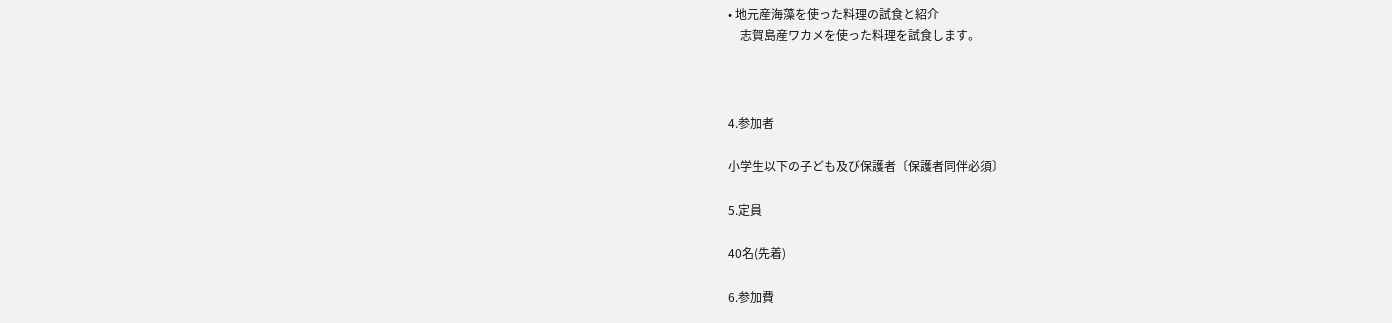• 地元産海藻を使った料理の試食と紹介
    志賀島産ワカメを使った料理を試食します。



4.参加者

小学生以下の子ども及び保護者〔保護者同伴必須〕

5.定員

40名(先着)

6.参加費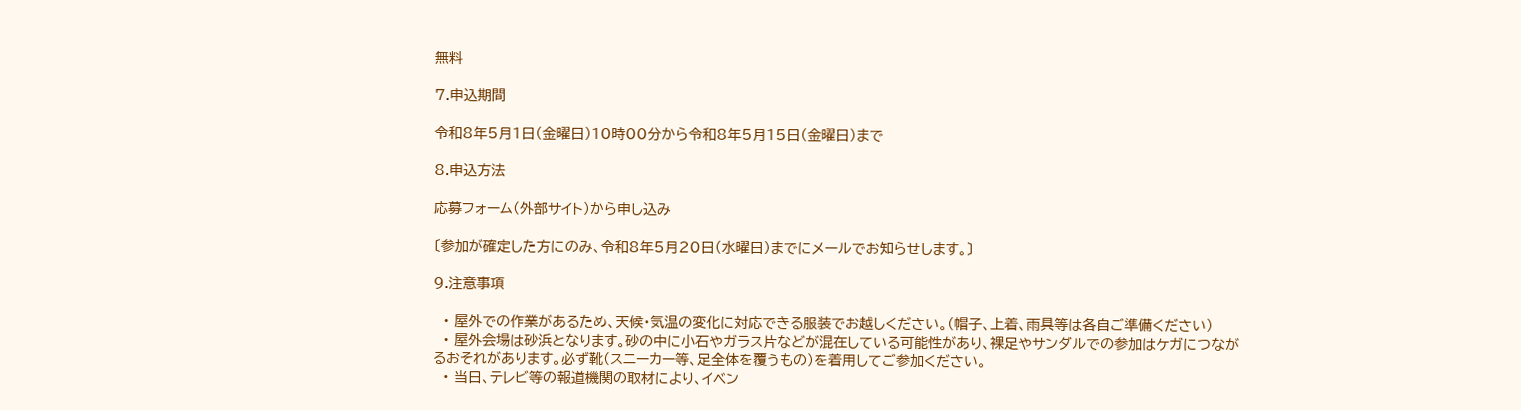無料

7.申込期間

令和8年5月1日(金曜日)10時00分から令和8年5月15日(金曜日)まで

8.申込方法

応募フォーム(外部サイト)から申し込み

〔参加が確定した方にのみ、令和8年5月20日(水曜日)までにメールでお知らせします。〕

9.注意事項

  • 屋外での作業があるため、天候・気温の変化に対応できる服装でお越しください。(帽子、上着、雨具等は各自ご準備ください)
  • 屋外会場は砂浜となります。砂の中に小石やガラス片などが混在している可能性があり、裸足やサンダルでの参加はケガにつながるおそれがあります。必ず靴(スニーカー等、足全体を覆うもの)を着用してご参加ください。
  • 当日、テレビ等の報道機関の取材により、イベン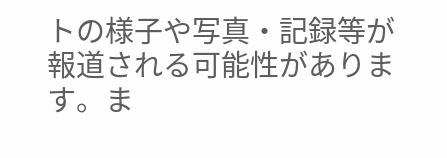トの様子や写真・記録等が報道される可能性があります。ま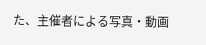た、主催者による写真・動画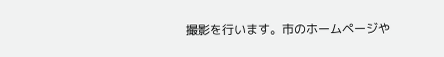撮影を行います。市のホームページや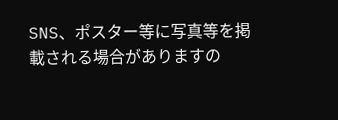SNS、ポスター等に写真等を掲載される場合がありますの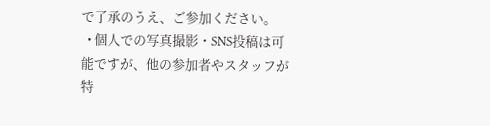で了承のうえ、ご参加ください。
  • 個人での写真撮影・SNS投稿は可能ですが、他の参加者やスタッフが特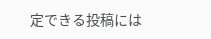定できる投稿には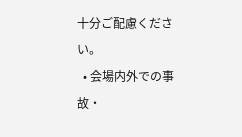十分ご配慮ください。
  • 会場内外での事故・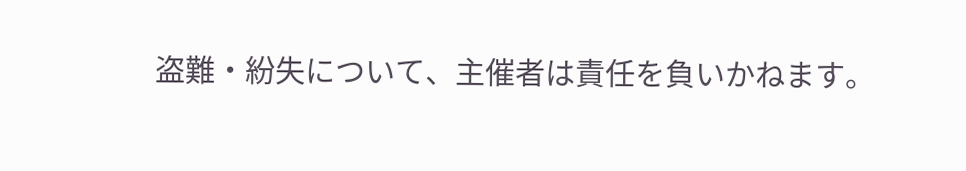盗難・紛失について、主催者は責任を負いかねます。